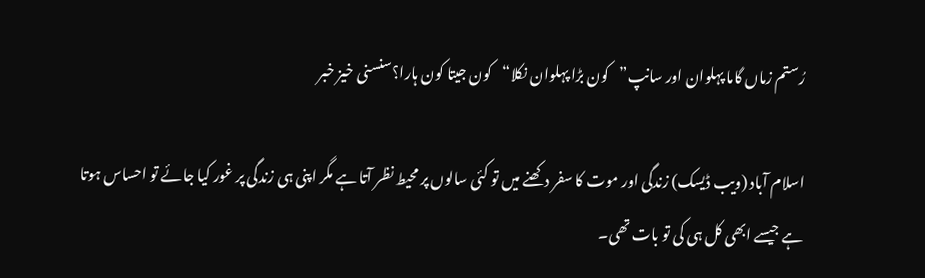رُستم زماں گاما پہلوان اور سانپ”کون بڑا پہلوان نکلا“کون جیتا کون ہارا؟سنسنی خیز خبر

اسلام آباد (ویب ڈیسک) زندگی اور موت کا سفر دکھنے میں تو کئی سالوں پر محیط نظر آتا ہے مگر اپنی ہی زندگی پر غور کیا جائے تو احساس ہوتا ہے جیسے ابھی کل ہی کی تو بات تھی۔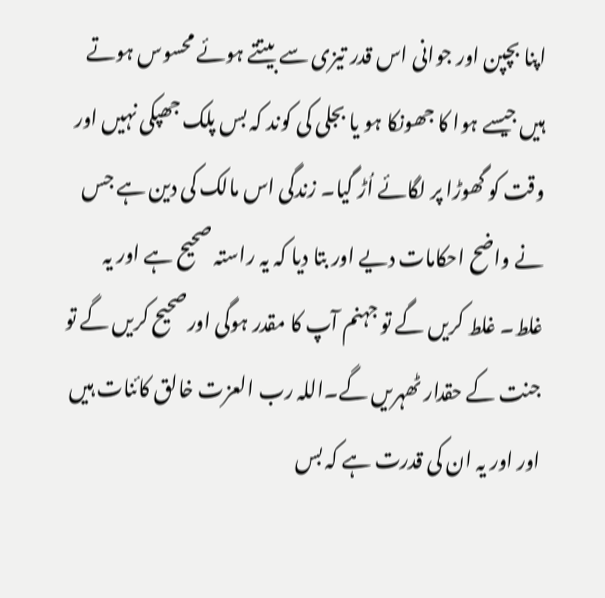اپنا بچپن اور جوانی اس قدر تیزی سے بیتتے ہوئے محسوس ہوتے ہیں جیسے ہوا کا جھونکا ہو یا بجلی کی کوند کہ بس پلک جھپکی نہیں اور وقت کو گھوڑا پر لگائے اُڑ گیا۔ زندگی اس مالک کی دین ہے جس نے واضح احکامات دیے اور بتا دیا کہ یہ راستہ صحیح ہے اور یہ غلط۔ غلط کریں گے تو جہنم آپ کا مقدر ہوگی اورصحیح کریں گے تو جنت کے حقدار ٹھہریں گے۔اللہ رب العزت خالق کائنات ہیں اور اور یہ ان کی قدرت ہے کہ بس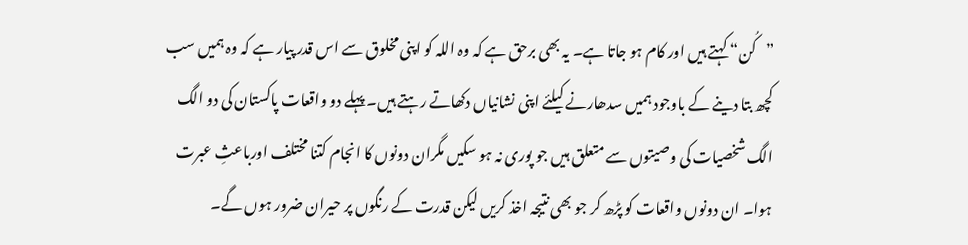”کُن“ کہتے ہیں اور کام ہو جاتا ہے۔ یہ بھی برحق ہے کہ وہ اللہ کو اپنی مخلوق سے اس قدر پیار ہے کہ وہ ہمیں سب کچھ بتا دینے کے باوجود ہمیں سدھارنے کیلئے اپنی نشانیاں دکھاتے رہتے ہیں۔ پہلے دو واقعات پاکستان کی دو الگ الگ شخصیات کی وصیتوں سے متعلق ہیں جو پوری نہ ہو سکیں مگران دونوں کا انجام کتنا مختلف اورباعثِ عبرت ہوا۔ ان دونوں واقعات کو پڑھ کر جو بھی نتیجہ اخذ کریں لیکن قدرت کے رنگوں پر حیران ضرور ہوں گے۔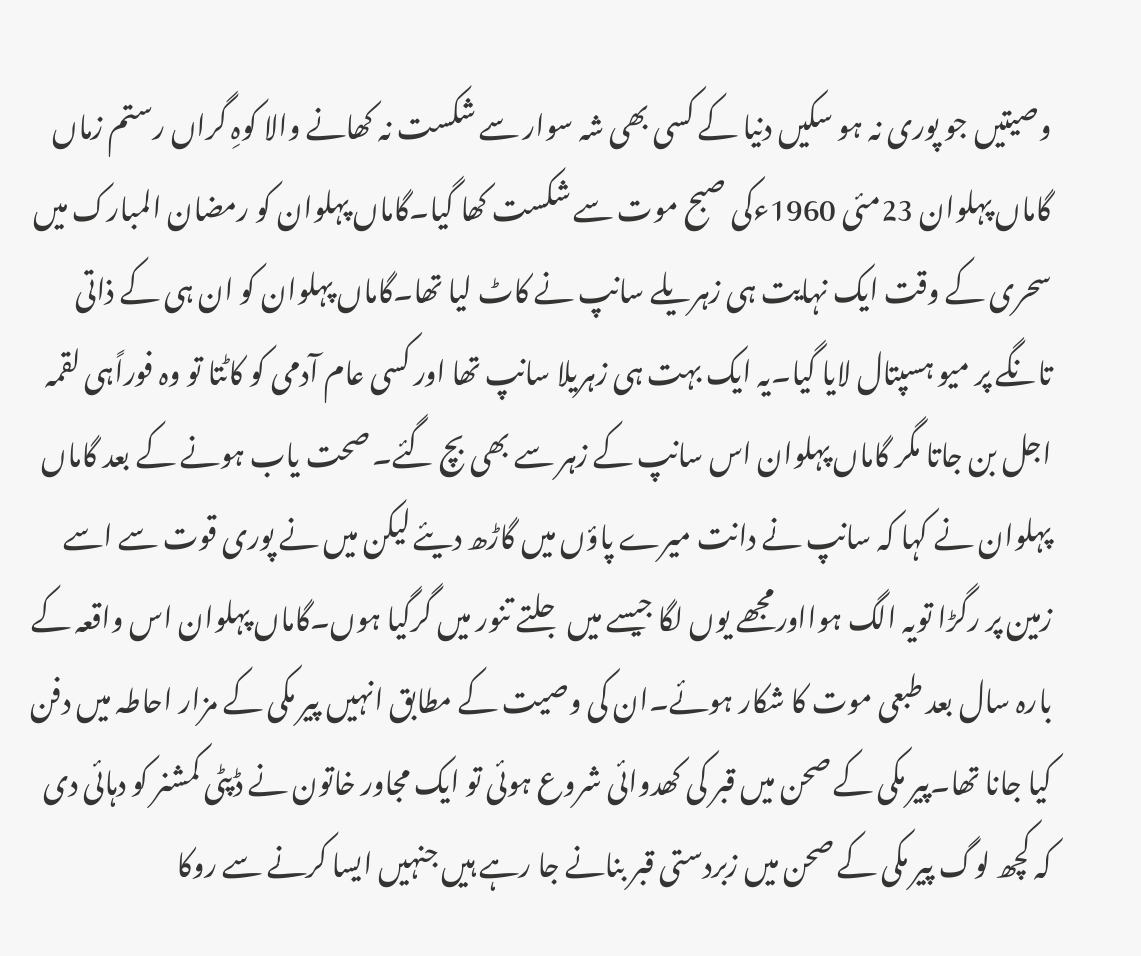وصیتیں جو پوری نہ ہو سکیں دنیا کے کسی بھی شہ سوار سے شکست نہ کھانے والا کوہِ گراں رستم زماں گاماں پہلوان 23مئی 1960ءکی صبح موت سے شکست کھا گیا۔گاماں پہلوان کو رمضان المبارک میں سحری کے وقت ایک نہایت ہی زہریلے سانپ نے کاٹ لیا تھا۔گاماں پہلوان کو ان ہی کے ذاتی تانگے پر میو ہسپتال لایا گیا۔یہ ایک بہت ہی زہریلا سانپ تھا اور کسی عام آدمی کو کاٹتا تو وہ فوراًہی لقمہ اجل بن جاتا مگر گاماں پہلوان اس سانپ کے زہر سے بھی بچ گئے۔ صحت یاب ہونے کے بعد گاماں پہلوان نے کہا کہ سانپ نے دانت میرے پاؤں میں گاڑھ دیئے لیکن میں نے پوری قوت سے اسے زمین پر رگڑا تویہ الگ ہوااورمجھے یوں لگا جیسے میں جلتے تنور میں گرگیا ہوں۔گاماں پہلوان اس واقعہ کے بارہ سال بعد طبعی موت کا شکار ہوئے۔ان کی وصیت کے مطابق انہیں پیر مکی کے مزار احاطہ میں دفن کیا جانا تھا۔پیر مکی کے صحن میں قبر کی کھدوائی شروع ہوئی تو ایک مجاور خاتون نے ڈپٹی کمشنر کو دہائی دی کہ کچھ لوگ پیر مکی کے صحن میں زبردستی قبر بنانے جا رہے ہیں جنہیں ایسا کرنے سے روکا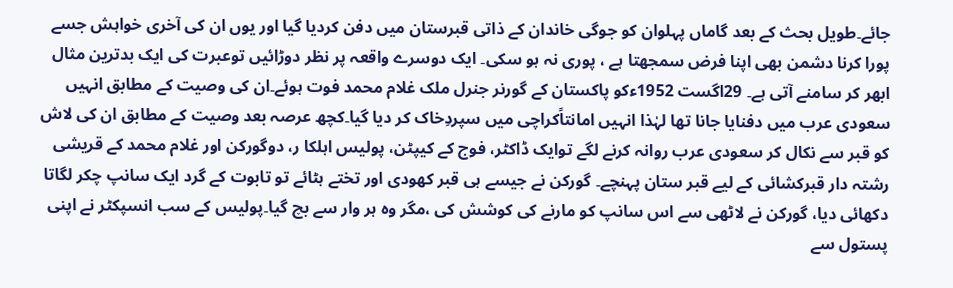جائے۔طویل بحث کے بعد گاماں پہلوان کو جوگی خاندان کے ذاتی قبرستان میں دفن کردیا گیا اور یوں ان کی آخری خواہش جسے پورا کرنا دشمن بھی اپنا فرض سمجھتا ہے ، پوری نہ ہو سکی۔ ایک دوسرے واقعہ پر نظر دوڑائیں توعبرت کی ایک بدترین مثال ابھر کر سامنے آتی ہے۔ 29اگست 1952ءکو پاکستان کے گورنر جنرل ملک غلام محمد فوت ہوئے۔ان کی وصیت کے مطابق انہیں سعودی عرب میں دفنایا جانا تھا لہٰذا انہیں امانتاًکراچی میں سپردِخاک کر دیا گیا۔کچھ عرصہ بعد وصیت کے مطابق ان کی لاش کو قبر سے نکال کر سعودی عرب روانہ کرنے لگے توایک ڈاکٹر، فوج کے کیپٹن، پولیس اہلکا ر، دوگورکن اور غلام محمد کے قریشی رشتہ دار قبرکشائی کے لیے قبر ستان پہنچے۔ گورکن نے جیسے ہی قبر کھودی اور تختے ہٹائے تو تابوت کے گرد ایک سانپ چکر لگاتا دکھائی دیا، گورکن نے لاٹھی سے اس سانپ کو مارنے کی کوشش کی ،مگر وہ ہر وار سے بچ گیا۔پولیس کے سب انسپکٹر نے اپنی پستول سے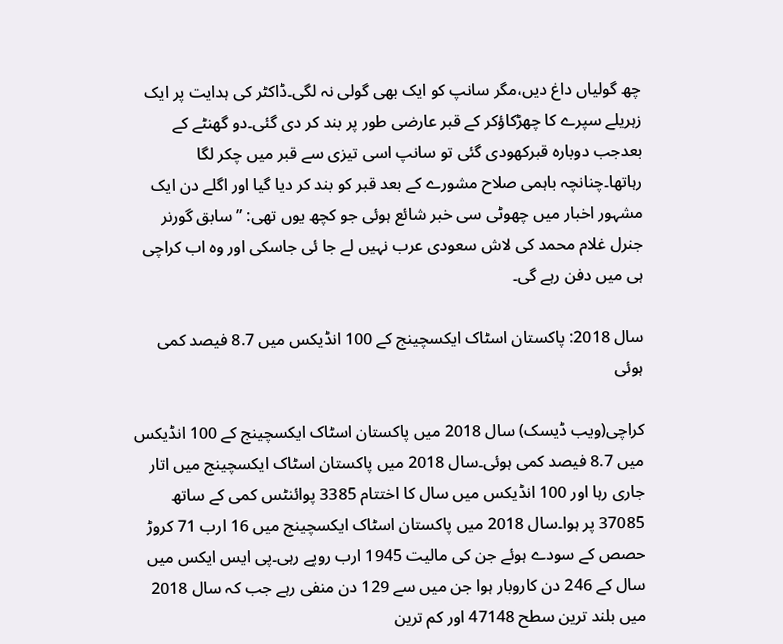چھ گولیاں داغ دیں،مگر سانپ کو ایک بھی گولی نہ لگی۔ڈاکٹر کی ہدایت پر ایک زہریلے سپرے کا چھڑکاؤکر کے قبر عارضی طور پر بند کر دی گئی۔دو گھنٹے کے بعدجب دوبارہ قبرکھودی گئی تو سانپ اسی تیزی سے قبر میں چکر لگا رہاتھا۔چنانچہ باہمی صلاح مشورے کے بعد قبر کو بند کر دیا گیا اور اگلے دن ایک مشہور اخبار میں چھوٹی سی خبر شائع ہوئی جو کچھ یوں تھی: ”سابق گورنر جنرل غلام محمد کی لاش سعودی عرب نہیں لے جا ئی جاسکی اور وہ اب کراچی ہی میں دفن رہے گی۔

سال 2018: پاکستان اسٹاک ایکسچینج کے 100 انڈیکس میں 8.7 فیصد کمی ہوئی

کراچی(ویب ڈیسک) سال 2018 میں پاکستان اسٹاک ایکسچینج کے 100 انڈیکس میں 8.7 فیصد کمی ہوئی۔سال 2018 میں پاکستان اسٹاک ایکسچینج میں اتار جاری رہا اور 100 انڈیکس میں سال کا اختتام 3385 پوائنٹس کمی کے ساتھ 37085 پر ہوا۔سال 2018 میں پاکستان اسٹاک ایکسچینج میں 16 ارب 71 کروڑ حصص کے سودے ہوئے جن کی مالیت 1945 ارب روپے رہی۔پی ایس ایکس میں سال کے 246 دن کاروبار ہوا جن میں سے 129 دن منفی رہے جب کہ سال 2018 میں بلند ترین سطح 47148 اور کم ترین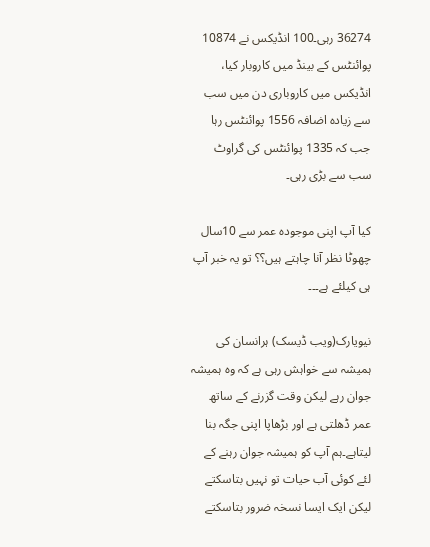36274 رہی۔100 انڈیکس نے 10874 پوائنٹس کے بینڈ میں کاروبار کیا، انڈیکس میں کاروباری دن میں سب سے زیادہ اضافہ 1556 پوائنٹس رہا جب کہ 1335 پوائنٹس کی گراوٹ سب سے بڑی رہی۔

کیا آپ اپنی موجودہ عمر سے 10سال چھوٹا نظر آنا چاہتے ہیں؟؟ تو یہ خبر آپ ہی کیلئے ہے۔۔۔

نیویارک(ویب ڈیسک) ہرانسان کی ہمیشہ سے خواہش رہی ہے کہ وہ ہمیشہ جوان رہے لیکن وقت گزرنے کے ساتھ عمر ڈھلتی ہے اور بڑھاپا اپنی جگہ بنا لیتاہے۔ہم آپ کو ہمیشہ جوان رہنے کے لئے کوئی آب حیات تو نہیں بتاسکتے لیکن ایک ایسا نسخہ ضرور بتاسکتے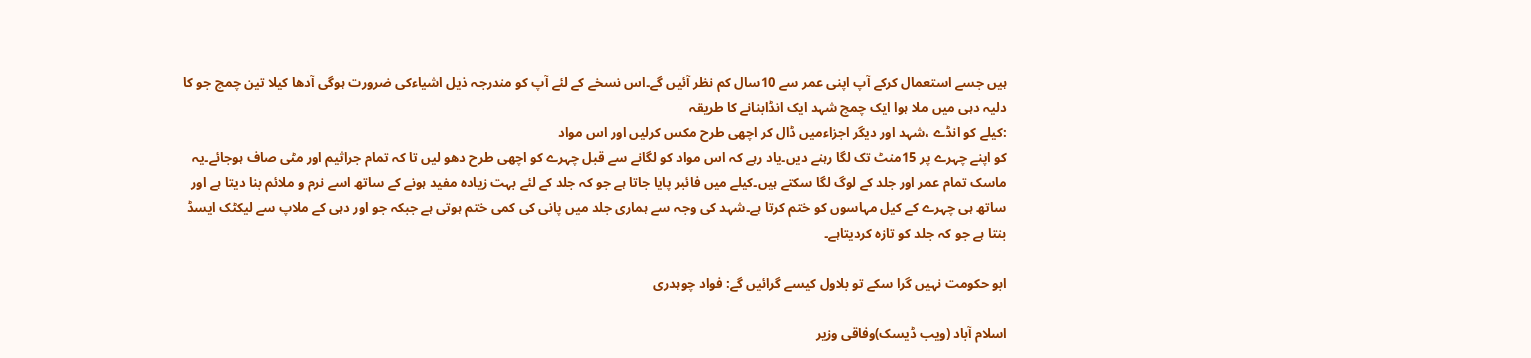ہیں جسے استعمال کرکے آپ اپنی عمر سے 10سال کم نظر آئیں گے۔اس نسخے کے لئے آپ کو مندرجہ ذیل اشیاءکی ضرورت ہوگی آدھا کیلا تین چمچ جو کا دلیہ دہی میں ملا ہوا ایک چمچ شہد ایک انڈابنانے کا طریقہ
:کیلے کو انڈے ،شہد اور دیگر اجزاءمیں ڈال کر اچھی طرح مکس کرلیں اور اس مواد
کو اپنے چہرے پر 15منٹ تک لگا رہنے دیں۔یاد رہے کہ اس مواد کو لگانے سے قبل چہرے کو اچھی طرح دھو لیں تا کہ تمام جراثیم اور مٹی صاف ہوجائے۔یہ ماسک تمام عمر اور جلد کے لوگ لگا سکتے ہیں۔کیلے میں فائبر پایا جاتا ہے جو کہ جلد کے لئے بہت زیادہ مفید ہونے کے ساتھ اسے نرم و ملائم بنا دیتا ہے اور ساتھ ہی چہرے کے کیل مہاسوں کو ختم کرتا ہے۔شہد کی وجہ سے ہماری جلد میں پانی کی کمی ختم ہوتی ہے جبکہ جو اور دہی کے ملاپ سے لیکٹک ایسڈ بنتا ہے جو کہ جلد کو تازہ کردیتاہے۔

ابو حکومت نہیں گرا سکے تو بلاول کیسے گرائیں گے: فواد چوہدری

اسلام آباد (ویب ڈیسک)وفاقی وزیر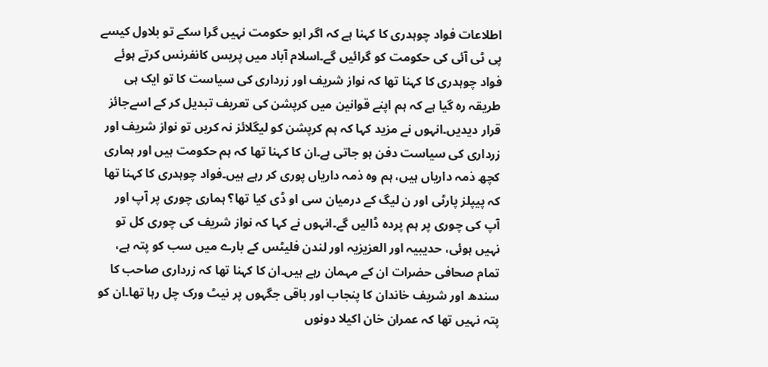اطلاعات فواد چوہدری کا کہنا ہے کہ اگر ابو حکومت نہیں گرا سکے تو بلاول کیسے پی ٹی آئی کی حکومت کو گرائیں گے۔اسلام آباد میں پریس کانفرنس کرتے ہوئے فواد چوہدری کا کہنا تھا کہ نواز شریف اور زرداری کی سیاست کا تو ایک ہی طریقہ رہ گیا ہے کہ ہم اپنے قوانین میں کرپشن کی تعریف تبدیل کر کے اسےجائز قرار دیدیں۔انہوں نے مزید کہا کہ ہم کرپشن کو لیگلائز نہ کریں تو نواز شریف اور زرداری کی سیاست دفن ہو جاتی ہے۔ان کا کہنا تھا کہ ہم حکومت ہیں اور ہماری کچھ ذمہ داریاں ہیں، ہم وہ ذمہ داریاں پوری کر رہے ہیں۔فواد چوہدری کا کہنا تھا کہ پیپلز پارٹی اور ن لیگ کے درمیان سی او ڈی کیا تھا؟ ہماری چوری پر آپ اور آپ کی چوری پر ہم پردہ ڈالیں گے۔انہوں نے کہا کہ نواز شریف کی چوری کل تو نہیں ہوئی، حدیبیہ اور العزیزیہ اور لندن فلیٹس کے بارے میں سب کو پتہ ہے، تمام صحافی حضرات ان کے مہمان رہے ہیں۔ان کا کہنا تھا کہ زرداری صاحب کا سندھ اور شریف خاندان کا پنجاب اور باقی جگہوں پر نیٹ ورک چل رہا تھا۔ان کو پتہ نہیں تھا کہ عمران خان اکیلا دونوں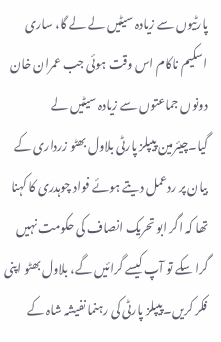پارٹیوں سے زیادہ سیٹیں لے لے گا، ساری اسکیم ناکام اس وقت ہوئی جب عمران خان دونوں جماعتوں سے زیادہ سیٹیں لے گیا۔چیئرمین پیپلز پارٹی بلاول بھٹو زرداری کے بیان پر ردعمل دیتے ہوئے فواد چوہدری کا کہنا تھا کہ اگر ابو تحریک انصاف کی حکومت نہیں گرا سکے تو آپ کیسے گرائیں گے، بلاول بھٹو اپنی فکر کریں۔پیپلز پارٹی کی رہنما نفیشہ شاہ کے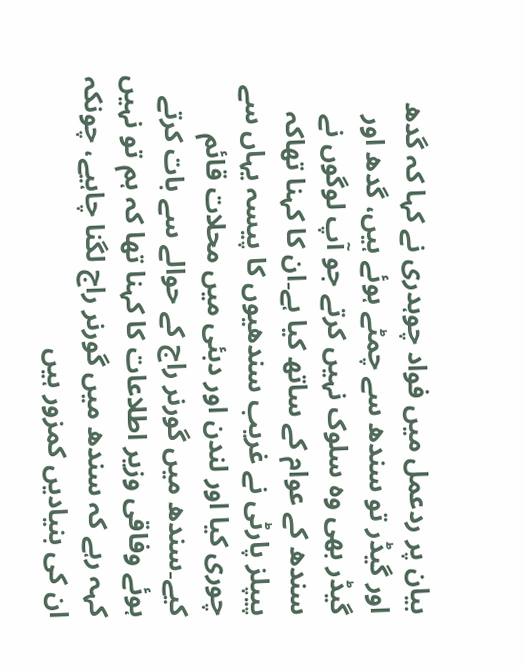بیان پر ردعمل میں فواد چوہدری نے کہا کہ گدھ اور گیڈر تو سندھ سے چمٹے ہوئے ہیں، گدھ اور گیڈر بھی وہ سلوک نہیں کرتے جو آپ لوگوں نے سندھ کے عوام کے ساتھ کیا ہے۔ان کا کہنا تھاکہ پیپلز پارٹی نے غریب سندھیوں کا پیسہ یہاں سے چوری کیا اور لندن اور دبئی میں محلات قائم کیے۔سندھ میں گورنر راج کے حوالے سے بات کرتے ہوئے وفاقی وزیر اطلاعات کا کہنا تھا کہ ہم تو نہیں کہہ رہے کہ سندھ میں گورنر راج لگنا چاہیے، چونکہ ان کی بنیادیں کمزور ہیں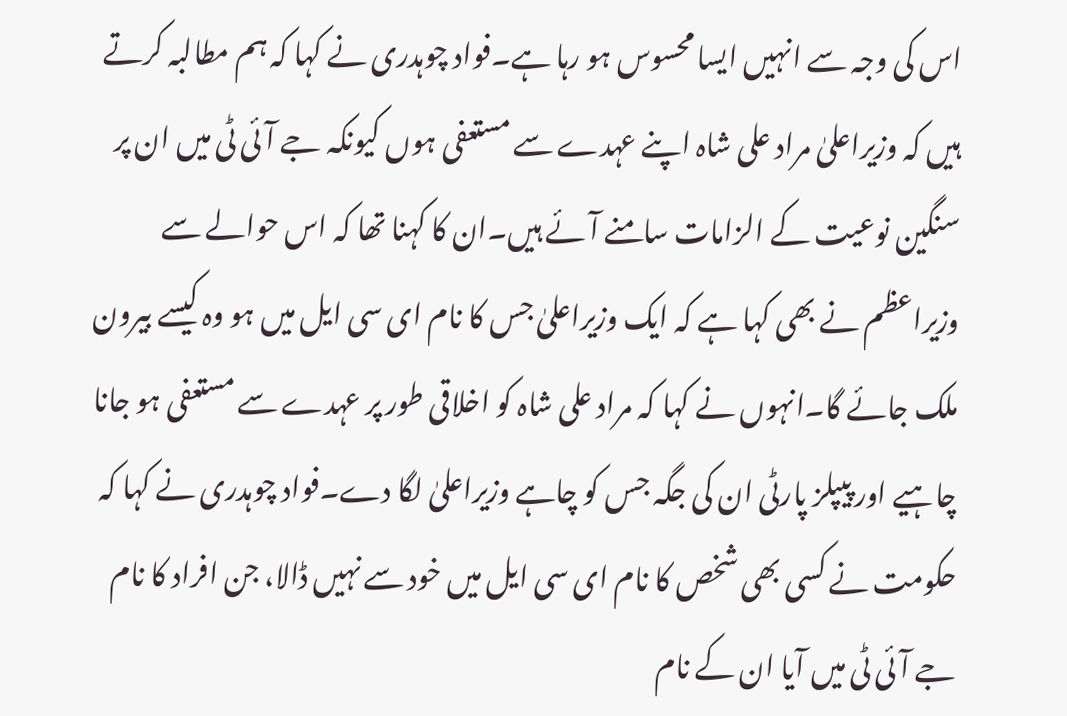اس کی وجہ سے انہیں ایسا محسوس ہو رہا ہے۔فواد چوہدری نے کہا کہ ہم مطالبہ کرتے ہیں کہ وزیراعلیٰ مراد علی شاہ اپنے عہدے سے مستعفی ہوں کیونکہ جے آئی ٹی میں ان پر سنگین نوعیت کے الزامات سامنے آئے ہیں۔ان کا کہنا تھا کہ اس حوالے سے وزیراعظم نے بھی کہا ہے کہ ایک وزیراعلیٰ جس کا نام ای سی ایل میں ہو وہ کیسے بیرون ملک جائے گا۔انہوں نے کہا کہ مراد علی شاہ کو اخلاقی طور پر عہدے سے مستعفی ہو جانا چاہیے اور پیپلز پارٹی ان کی جگہ جس کو چاہے وزیراعلیٰ لگا دے۔فواد چوہدری نے کہا کہ حکومت نے کسی بھی شخص کا نام ای سی ایل میں خود سے نہیں ڈالا، جن افراد کا نام جے آئی ٹی میں آیا ان کے نام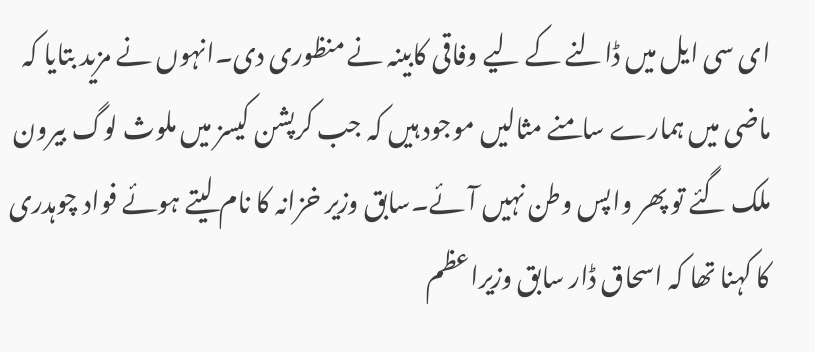ای سی ایل میں ڈالنے کے لیے وفاقی کابینہ نے منظوری دی۔انہوں نے مزید بتایا کہ ماضی میں ہمارے سامنے مثالیں موجود ہیں کہ جب کرپشن کیسز میں ملوث لوگ بیرون ملک گئے تو پھر واپس وطن نہیں آئے۔سابق وزیر خزانہ کا نام لیتے ہوئے فواد چوہدری کا کہنا تھا کہ اسحاق ڈار سابق وزیراعظم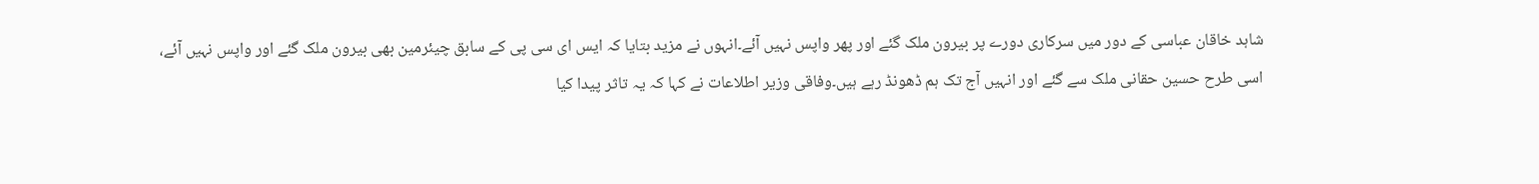شاہد خاقان عباسی کے دور میں سرکاری دورے پر بیرون ملک گئے اور پھر واپس نہیں آئے۔انہوں نے مزید بتایا کہ ایس ای سی پی کے سابق چیئرمین بھی بیرون ملک گئے اور واپس نہیں آئے، اسی طرح حسین حقانی ملک سے گئے اور انہیں آج تک ہم ڈھونڈ رہے ہیں۔وفاقی وزیر اطلاعات نے کہا کہ یہ تاثر پیدا کیا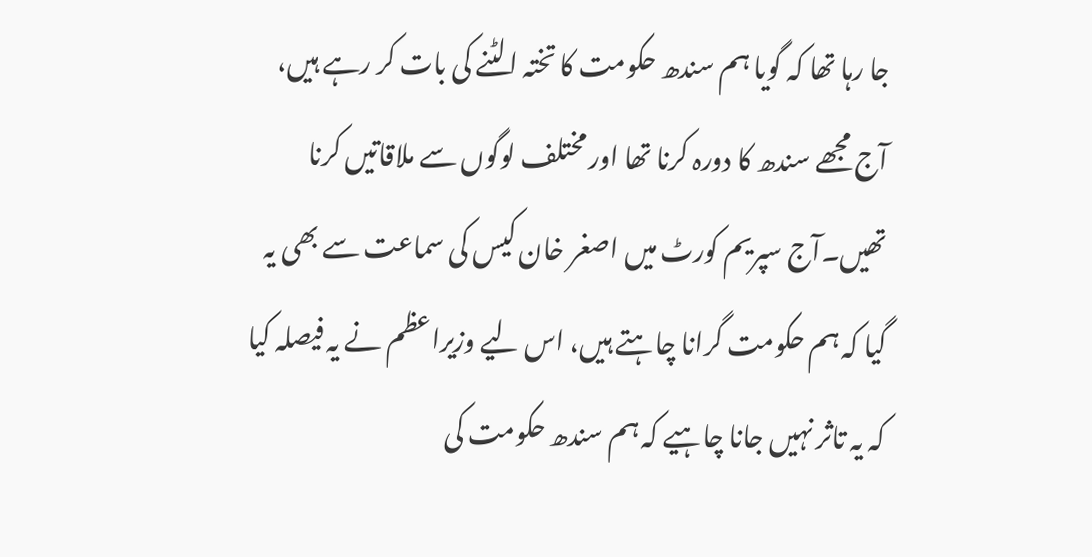جا رہا تھا کہ گویا ہم سندھ حکومت کا تختہ الٹنے کی بات کر رہے ہیں، آج مجھے سندھ کا دورہ کرنا تھا اور مختلف لوگوں سے ملاقاتیں کرنا تھیں۔آج سپریم کورٹ میں اصغر خان کیس کی سماعت سے بھی یہ گیا کہ ہم حکومت گرانا چاہتے ہیں، اس لیے وزیراعظم نے یہ فیصلہ کیا کہ یہ تاثر نہیں جانا چاہیے کہ ہم سندھ حکومت کی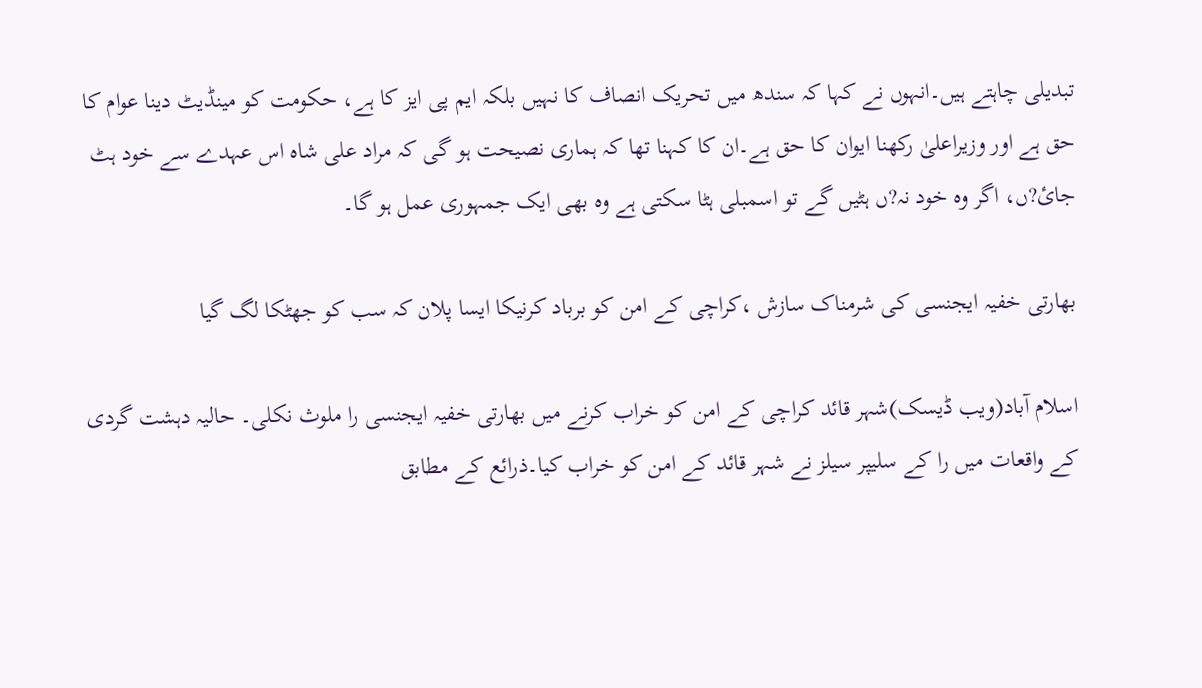تبدیلی چاہتے ہیں۔انہوں نے کہا کہ سندھ میں تحریک انصاف کا نہیں بلکہ ایم پی ایز کا ہے، حکومت کو مینڈیٹ دینا عوام کا حق ہے اور وزیراعلیٰ رکھنا ایوان کا حق ہے۔ان کا کہنا تھا کہ ہماری نصیحت ہو گی کہ مراد علی شاہ اس عہدے سے خود ہٹ جائ?ں، اگر وہ خود نہ?ں ہٹیں گے تو اسمبلی ہٹا سکتی ہے وہ بھی ایک جمہوری عمل ہو گا۔

بھارتی خفیہ ایجنسی کی شرمناک سازش ،کراچی کے امن کو برباد کرنیکا ایسا پلان کہ سب کو جھٹکا لگ گیا

اسلام آباد(ویب ڈیسک)شہر قائد کراچی کے امن کو خراب کرنے میں بھارتی خفیہ ایجنسی را ملوث نکلی۔ حالیہ دہشت گردی کے واقعات میں را کے سلیپر سیلز نے شہر قائد کے امن کو خراب کیا۔ذرائع کے مطابق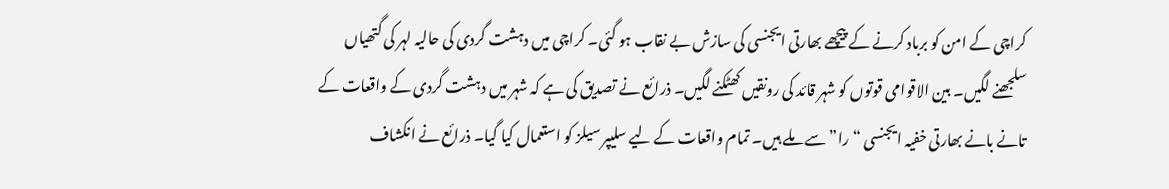کراچی کے امن کو برباد کرنے کے پیچھے بھارتی ایجنسی کی سازش بے نقاب ہو گئی۔ کراچی میں دہشت گردی کی حالیہ لہر کی گتھیاں سلجھنے لگیں۔ بین الاقوامی قوتوں کو شہر قائد کی رونقیں کھٹکنے لگیں۔ ذرائع نے تصدیق کی ہے کہ شہر میں دہشت گردی کے واقعات کے تانے بانے بھارتی خفیہ ایجنسی “را” سے ملے ہیں۔ تمام واقعات کے لیے سلیپر سیلز کو استعمال کیا گیا۔ ذرائع نے انکشاف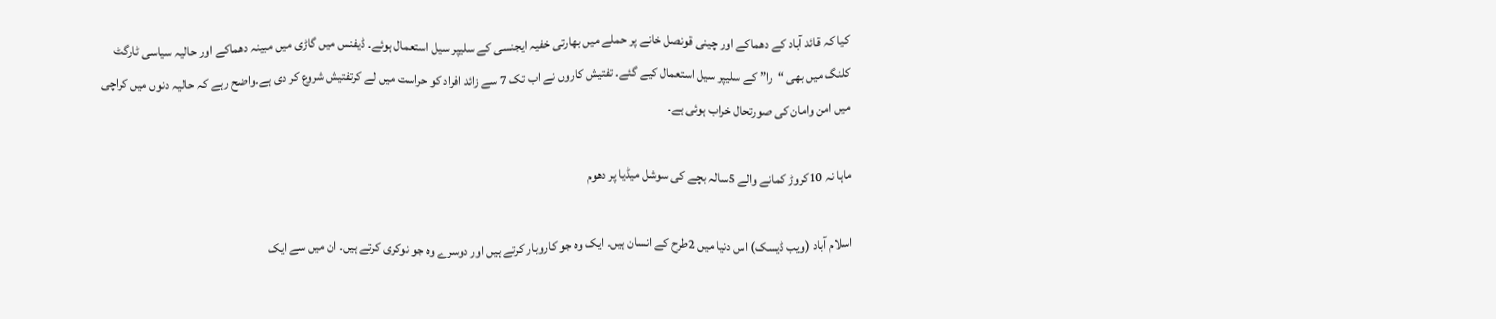کیا کہ قائد آباد کے دھماکے اور چینی قونصل خانے پر حملے میں بھارتی خفیہ ایجنسی کے سلیپر سیل استعمال ہوئے۔ ڈیفنس میں گاڑی میں مبینہ دھماکے اور حالیہ سیاسی ٹارگٹ کلنگ میں بھی “را” کے سلیپر سیل استعمال کیے گئے۔ تفتیش کاروں نے اب تک 7 سے زائد افراد کو حراست میں لے کرتفتیش شروع کر دی ہے۔واضح رہے کہ حالیہ دنوں میں کراچی میں امن وامان کی صورتحال خراب ہوئی ہے۔

ماہا نہ 10کروڑ کمانے والے 5سالہ بچے کی سوشل میڈیا پر دھوم

اسلام آباد (ویب ڈیسک) اس دنیا میں 2طرح کے انسان ہیں۔ ایک وہ جو کاروبار کرتے ہیں اور دوسرے وہ جو نوکری کرتے ہیں۔ ان میں سے ایک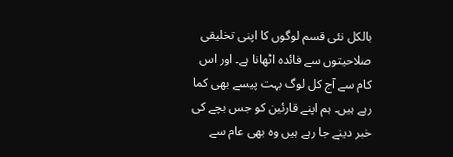بالکل نئی قسم لوگوں کا اپنی تخلیقی صلاحیتوں سے فائدہ اٹھانا ہے۔ اور اس کام سے آج کل لوگ بہت پیسے بھی کما رہے ہیں۔ ہم اپنے قارئین کو جس بچے کی خبر دینے جا رہے ہیں وہ بھی عام سے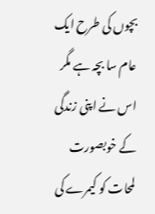بچوں کی طرح ایک عام سا بچہ ہے مگر اس نے اپنی زندگی کے خوبصورت لمحات کو کیمرے کی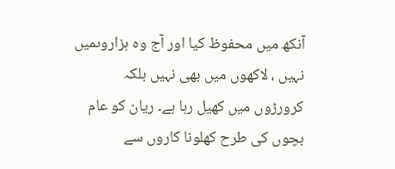آنکھ میں محفوظ کیا اور آج وہ ہزاروںمیں نہیں ، لاکھوں میں بھی نہیں بلکہ کرورڑوں میں کھیل رہا ہے۔ ریان کو عام بچوں کی طرح کھلونا کاروں سے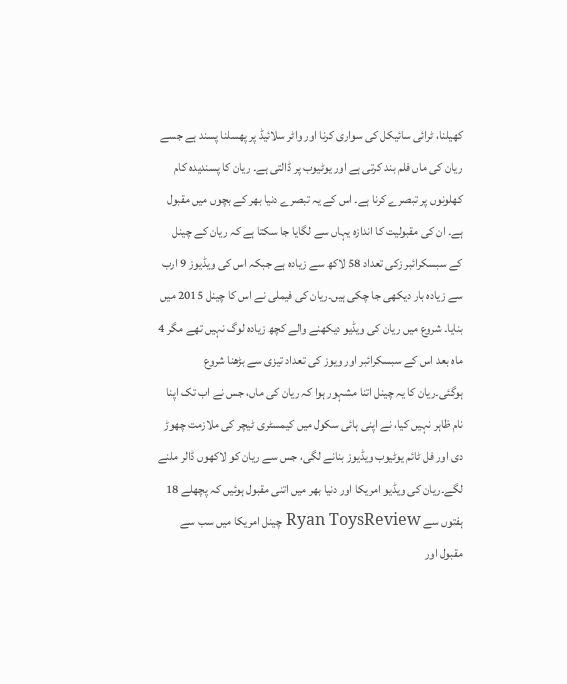کھیلنا، ٹرائی سائیکل کی سواری کرنا اور واٹر سلائیڈ پر پھسلنا پسند ہے جسے ریان کی ماں فلم بند کرتی ہے اور یوٹیوب پر ڈالتی ہے۔ ریان کا پسندیدہ کام کھلونوں پر تبصرے کرنا ہے۔ اس کے یہ تبصرے دنیا بھر کے بچوں میں مقبول ہے۔ ان کی مقبولیت کا اندازہ یہاں سے لگایا جا سکتا ہے کہ ریان کے چینل کے سبسکرائبر زکی تعداد 58 لاکھ سے زیادہ ہے جبکہ اس کی ویڈیوز 9 ارب سے زیادہ بار دیکھی جا چکی ہیں۔ریان کی فیملی نے اس کا چینل 2015 میں بنایا۔ شروع میں ریان کی ویڈیو دیکھنے والے کچھ زیادہ لوگ نہیں تھے مگر 4 ماہ بعد اس کے سبسکرائبر اور ویوز کی تعداد تیزی سے بڑھنا شروع ہوگئی۔ریان کا یہ چینل اتنا مشہور ہوا کہ ریان کی ماں، جس نے اب تک اپنا نام ظاہر نہیں کیا، نے اپنی ہائی سکول میں کیمسٹری ٹیچر کی ملازمت چھوڑ دی اور فل ٹائم یوٹیوب ویڈیوز بنانے لگی، جس سے ریان کو لاکھوں ڈالر ملنے لگے۔ریان کی ویڈیو امریکا اور دنیا بھر میں اتنی مقبول ہوئیں کہ پچھلے 18 ہفتوں سے Ryan ToysReview چینل امریکا میں سب سے مقبول اور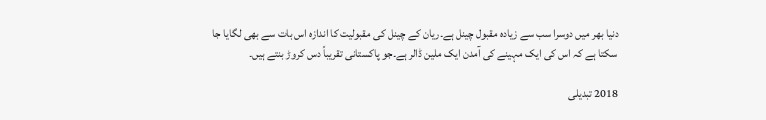دنیا بھر میں دوسرا سب سے زیادہ مقبول چینل ہے۔ریان کے چینل کی مقبولیت کا اندازہ اس بات سے بھی لگایا جا سکتا ہے کہ اس کی ایک مہینے کی آمدن ایک ملین ڈالر ہے۔جو پاکستانی تقریباً دس کروڑ بنتے ہیں۔

2018 تبدیلی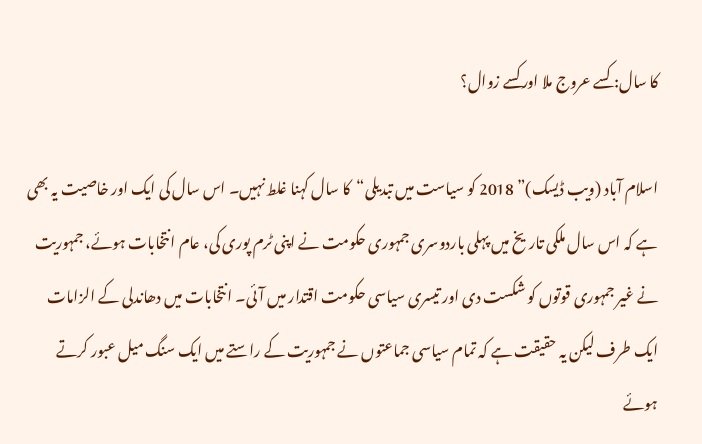کا سال: کسے عروج ملا اور کسے زوال؟

اسلام آباد (ویب ڈیسک)” 2018 کو سیاست میں تبدیلی“کا سال کہنا غلط نہیں۔ اس سال کی ایک اور خاصیت یہ بھی ہے کہ اس سال ملکی تاریخ میں پہلی باردوسری جمہوری حکومت نے اپنی ٹرم پوری کی، عام انتخابات ہوئے، جمہوریت نے غیر جمہوری قوتوں کو شکست دی اور تیسری سیاسی حکومت اقتدار میں آئی۔ انتخابات میں دھاندلی کے الزامات ایک طرف لیکن یہ حقیقت ہے کہ تمام سیاسی جماعتوں نے جمہوریت کے راستے میں ایک سنگ میل عبور کرتے ہوئے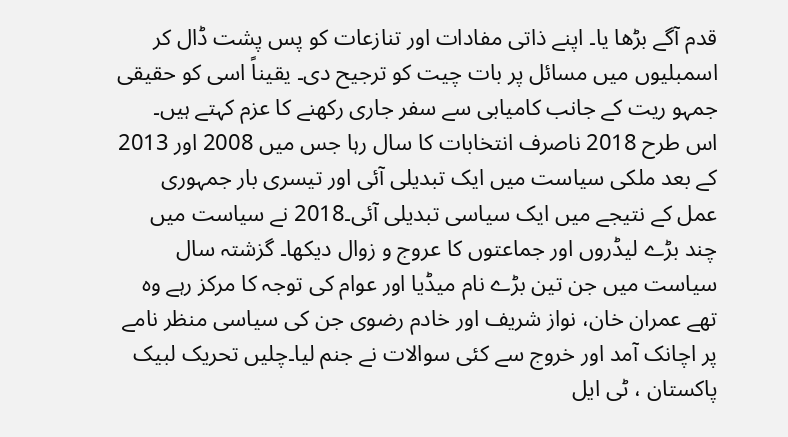قدم آگے بڑھا یا۔ اپنے ذاتی مفادات اور تنازعات کو پس پشت ڈال کر اسمبلیوں میں مسائل پر بات چیت کو ترجیح دی۔ یقیناً اسی کو حقیقی جمہو ریت کے جانب کامیابی سے سفر جاری رکھنے کا عزم کہتے ہیں۔ اس طرح 2018 ناصرف انتخابات کا سال رہا جس میں 2008 اور 2013 کے بعد ملکی سیاست میں ایک تبدیلی آئی اور تیسری بار جمہوری عمل کے نتیجے میں ایک سیاسی تبدیلی آئی۔2018 نے سیاست میں چند بڑے لیڈروں اور جماعتوں کا عروج و زوال دیکھا۔ گزشتہ سال سیاست میں جن تین بڑے نام میڈیا اور عوام کی توجہ کا مرکز رہے وہ تھے عمران خان، نواز شریف اور خادم رضوی جن کی سیاسی منظر نامے پر اچانک آمد اور خروج سے کئی سوالات نے جنم لیا۔چلیں تحریک لبیک پاکستان ، ٹی ایل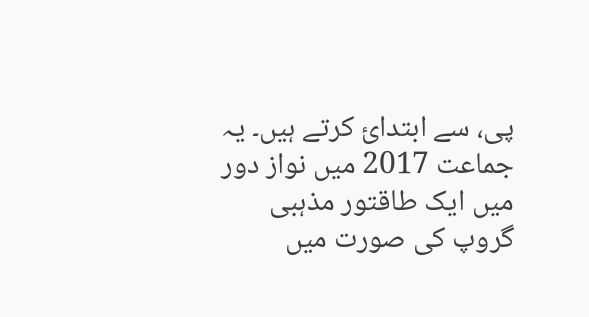پی، سے ابتدائ کرتے ہیں۔ یہ جماعت 2017 میں نواز دور میں ایک طاقتور مذہبی گروپ کی صورت میں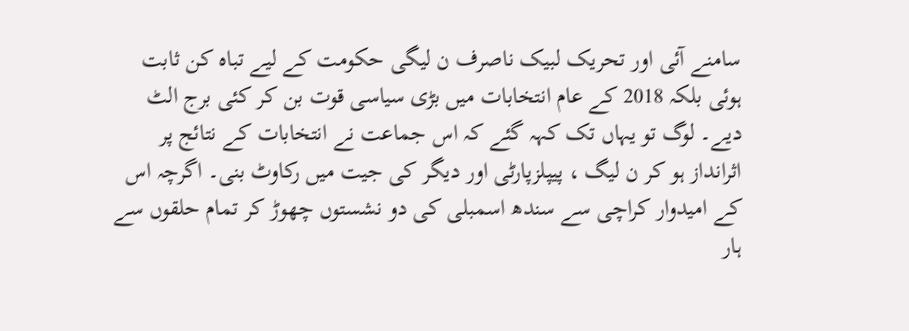سامنے آئی اور تحریک لبیک ناصرف ن لیگی حکومت کے لیے تباہ کن ثابت ہوئی بلکہ 2018 کے عام انتخابات میں بڑی سیاسی قوت بن کر کئی برج الٹ دیے۔ لوگ تو یہاں تک کہہ گئے کہ اس جماعت نے انتخابات کے نتائج پر اثرانداز ہو کر ن لیگ ، پیپلزپارٹی اور دیگر کی جیت میں رکاوٹ بنی۔ اگرچہ اس کے امیدوار کراچی سے سندھ اسمبلی کی دو نشستوں چھوڑ کر تمام حلقوں سے ہار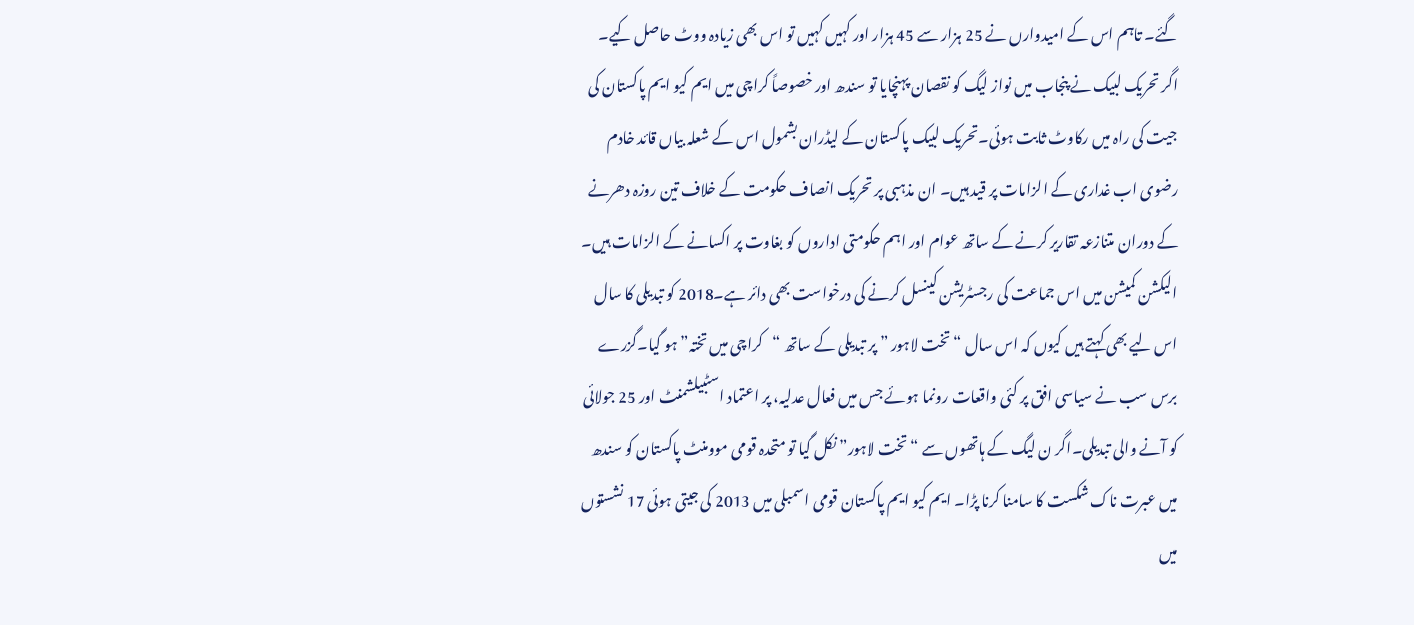گئے۔ تاہم اس کے امیدوارں نے 25 ہزار سے 45 ہزار اور کہیں کہیں تو اس بھی زیادہ ووٹ حاصل کیے۔ اگر تحریک لبیک نے پنجاب میں نواز لیگ کو نقصان پہنچایا تو سندھ اور خصوصاً کراچی میں ایم کیو ایم پاکستان کی جیت کی راہ میں رکاوٹ ثابت ہوئی۔تحریک لبیک پاکستان کے لیڈران بشمول اس کے شعلہ بیاں قائد خادم رضوی اب غداری کے الزامات پر قید ہیں۔ ان مذہبی پر تحریک انصاف حکومت کے خلاف تین روزہ دھرنے کے دوران متنازعہ تقاریر کرنے کے ساتھ عوام اور اہم حکومتی اداروں کو بغاوت پر اکسانے کے الزامات ہیں۔ الیکشن کمیشن میں اس جماعت کی رجسٹریشن کینسل کرنے کی درخواست بھی دائر ہے۔2018 کو تبدیلی کا سال اس لیے بھی کہتے ہیں کیوں کہ اس سال “تخت لاہور ” پر تبدیلی کے ساتھ “کراچی میں تختہ” ہو گیا۔گزرے برس سب نے سیاسی افق پر کئی واقعات رونما ہوئے جس میں فعال عدلیہ، پر اعتماد اسٹبیلشمنٹ اور 25 جولائی کو آنے والی تبدیلی۔اگر ن لیگ کے ہاتھوں سے “تخت لاہور” نکل گیا تو متحدہ قومی موومنٹ پاکستان کو سندھ میں عبرت ناک شکست کا سامنا کرنا پڑا۔ ایم کیو ایم پاکستان قومی اسمبلی میں 2013 کی جیتی ہوئی 17 نشستوں میں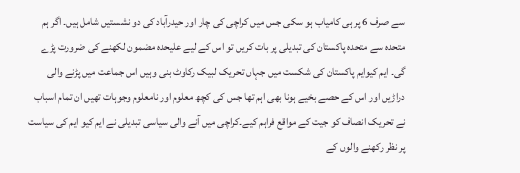سے صرف 6 پر ہی کامیاب ہو سکی جس میں کراچی کی چار اور حیدرآباد کی دو نشستیں شامل ہیں۔ اگر ہم متحدہ سے متحدہ پاکستان کی تبدیلی پر بات کریں تو اس کے لیے علیحدہ مضمون لکھنے کی ضرورت پڑے گی۔ ایم کیوایم پاکستان کی شکست میں جہاں تحریک لبیک رکاوٹ بنی وہیں اس جماعت میں پڑنے والی دراڑیں اور اس کے حصے بخیے ہونا بھی اہم تھا جس کی کچھ معلوم اور نامعلوم وجوہات تھیں ان تمام اسباب نے تحریک انصاف کو جیت کے مواقع فراہم کیے۔کراچی میں آنے والی سیاسی تبدیلی نے ایم کیو ایم کی سیاست پر نظر رکھنے والوں کے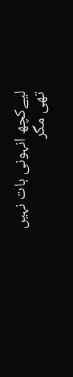لیےکچھ انہونی بات نہیں تھی مگر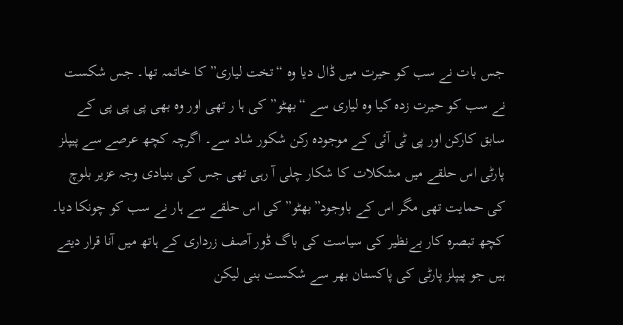جس بات نے سب کو حیرت میں ڈال دیا وہ “تخت لیاری” کا خاتمہ تھا۔ جس شکست نے سب کو حیرت زدہ کیا وہ لیاری سے “بھٹو” کی ہا ر تھی اور وہ بھی پی پی پی کے سابق کارکن اور پی ٹی آئی کے موجودہ رکن شکور شاد سے۔ اگرچہ کچھ عرصے سے پیپلز پارٹی اس حلقے میں مشکلات کا شکار چلی آ رہی تھی جس کی بنیادی وجہ عزیر بلوچ کی حمایت تھی مگر اس کے باوجود”بھٹو” کی اس حلقے سے ہار نے سب کو چونکا دیا۔ کچھ تبصرہ کار بےنظیر کی سیاست کی باگ ڈور آصف زرداری کے ہاتھ میں آنا قرار دیتے ہیں جو پیپلز پارٹی کی پاکستان بھر سے شکست بنی لیکن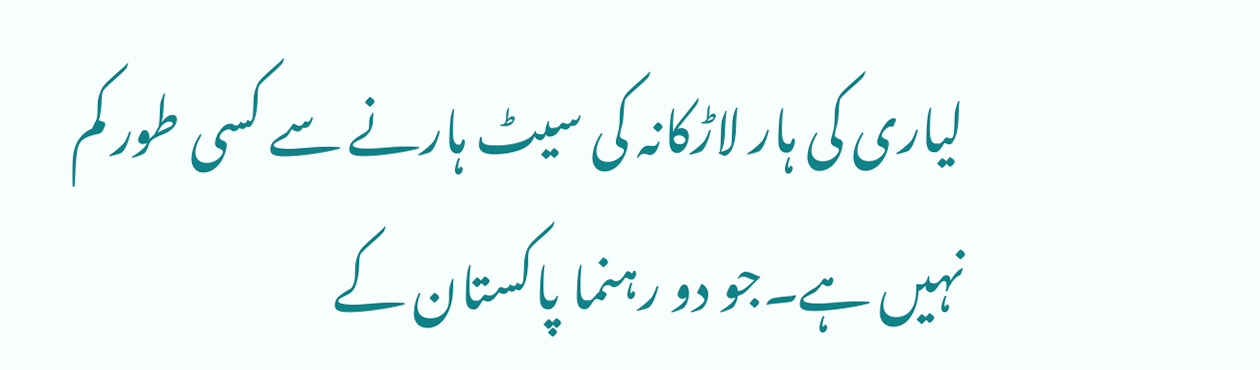لیاری کی ہار لاڑکانہ کی سیٹ ہارنے سے کسی طور کم نہیں ہے۔جو دو رہنما پاکستان کے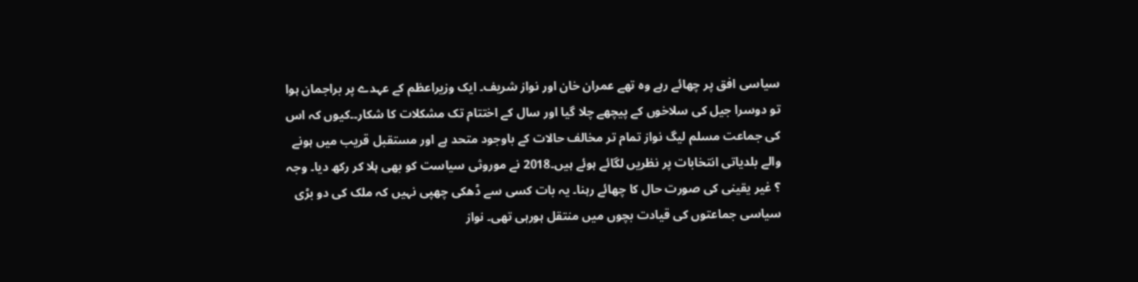سیاسی افق پر چھائے رہے وہ تھے عمران خان اور نواز شریف۔ ایک وزیراعظم کے عہدے پر براجمان ہوا تو دوسرا جیل کی سلاخوں کے پیچھے چلا گیا اور سال کے اختتام تک مشکلات کا شکار۔۔کیوں کہ اس کی جماعت مسلم لیگ نواز تمام تر مخالف حالات کے باوجود متحد ہے اور مستقبل قریب میں ہونے والے بلدیاتی انتخابات پر نظریں لگائے ہوئے ہیں۔2018 نے موروثی سیاست کو بھی ہلا کر رکھ دیا۔ وجہ ؟ غیر یقینی کی صورت حال کا چھائے رہنا۔ یہ بات کسی سے ڈھکی چھپی نہیں کہ ملک کی دو بڑی سیاسی جماعتوں کی قیادت بچوں میں منتقل ہورہی تھی۔ نواز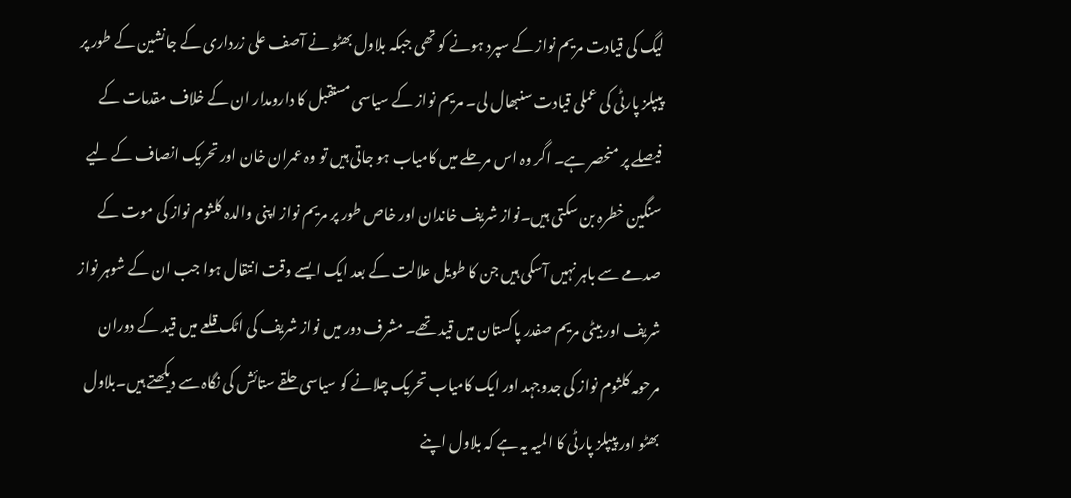لیگ کی قیادت مریم نواز کے سپرد ہونے کو تھی جبکہ بلاول بھٹو نے آصف علی زرداری کے جانشین کے طور پر پیپلز پارٹی کی عملی قیادت سنبھال لی۔ مریم نواز کے سیاسی مستقبل کا دارومدار ان کے خلاف مقدمات کے فیصلے پر منحصر ہے۔ اگر وہ اس مرحلے میں کامیاب ہو جاتی ہیں تو وہ عمران خان اور تحریک انصاف کے لیے سنگین خطرہ بن سکتی ہیں۔نواز شریف خاندان اور خاص طور پر مریم نواز اپنی والدہ کلثوم نواز کی موت کے صدمے سے باہر نہیں آسکی ہیں جن کا طویل علالت کے بعد ایک ایسے وقت انتقال ہوا جب ان کے شوہر نواز شریف اور بیٹی مریم صفدر پاکستان میں قید تھے۔ مشرف دور میں نواز شریف کی اٹک قلعے میں قید کے دوران مرحومہ کلثوم نواز کی جدوجہد اور ایک کامیاب تحریک چلانے کو سیاسی حلقے ستائش کی نگاہ سے دیکھتے ہیں۔بلاول بھٹو اور پیپلز پارٹی کا المیہ یہ ہے کہ بلاول اپنے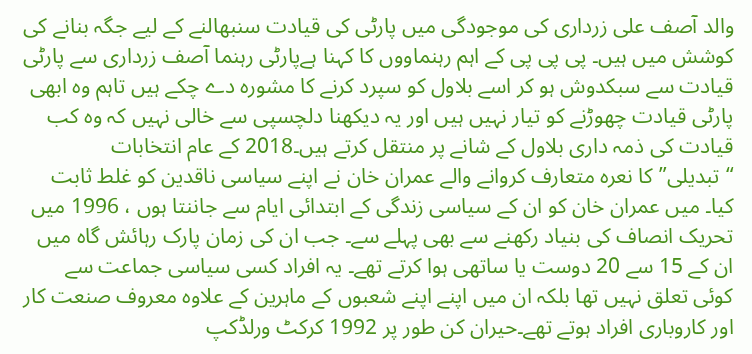والد آصف علی زرداری کی موجودگی میں پارٹی کی قیادت سنبھالنے کے لیے جگہ بنانے کی کوشش میں ہیں۔ پی پی پی کے اہم رہنماووں کا کہنا ہےپارٹی رہنما آصف زرداری سے پارٹی قیادت سے سبکدوش ہو کر اسے بلاول کو سپرد کرنے کا مشورہ دے چکے ہیں تاہم وہ ابھی پارٹی قیادت چھوڑنے کو تیار نہیں ہیں اور یہ دیکھنا دلچسپی سے خالی نہیں کہ وہ کب قیادت کی ذمہ داری بلاول کے شانے پر منتقل کرتے ہیں۔2018 کے عام انتخابات “تبدیلی”کا نعرہ متعارف کروانے والے عمران خان نے اپنے سیاسی ناقدین کو غلط ثابت کیا۔ میں عمران خان کو ان کے سیاسی زندگی کے ابتدائی ایام سے جاننتا ہوں ، 1996 میں تحریک انصاف کی بنیاد رکھنے سے بھی پہلے سے۔ جب ان کی زمان پارک رہائش گاہ میں ان کے 15 سے 20 دوست یا ساتھی ہوا کرتے تھے۔ یہ افراد کسی سیاسی جماعت سے کوئی تعلق نہیں تھا بلکہ ان میں اپنے اپنے شعبوں کے ماہرین کے علاوہ معروف صنعت کار اور کاروباری افراد ہوتے تھے۔حیران کن طور پر 1992 کرکٹ ورلڈکپ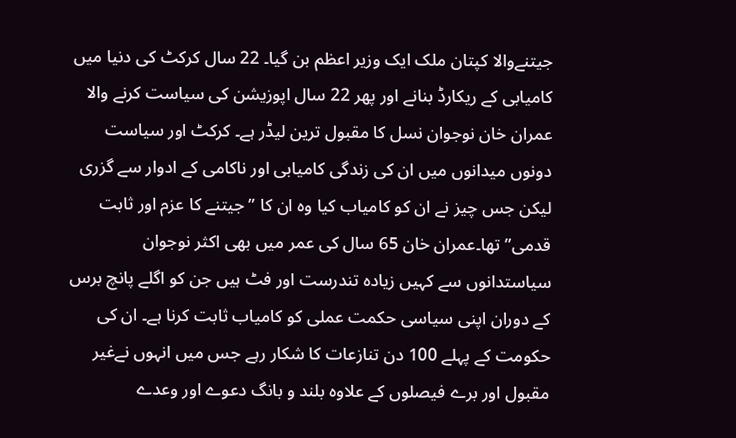جیتنےوالا کپتان ملک ایک وزیر اعظم بن گیا۔ 22 سال کرکٹ کی دنیا میں کامیابی کے ریکارڈ بنانے اور پھر 22 سال اپوزیشن کی سیاست کرنے والا عمران خان نوجوان نسل کا مقبول ترین لیڈر ہے۔ کرکٹ اور سیاست دونوں میدانوں میں ان کی زندگی کامیابی اور ناکامی کے ادوار سے گزری لیکن جس چیز نے ان کو کامیاب کیا وہ ان کا ” جیتنے کا عزم اور ثابت قدمی”تھا۔عمران خان 65 سال کی عمر میں بھی اکثر نوجوان سیاستدانوں سے کہیں زیادہ تندرست اور فٹ ہیں جن کو اگلے پانچ برس کے دوران اپنی سیاسی حکمت عملی کو کامیاب ثابت کرنا ہے۔ ان کی حکومت کے پہلے 100 دن تنازعات کا شکار رہے جس میں انہوں نےغیر مقبول اور برے فیصلوں کے علاوہ بلند و بانگ دعوے اور وعدے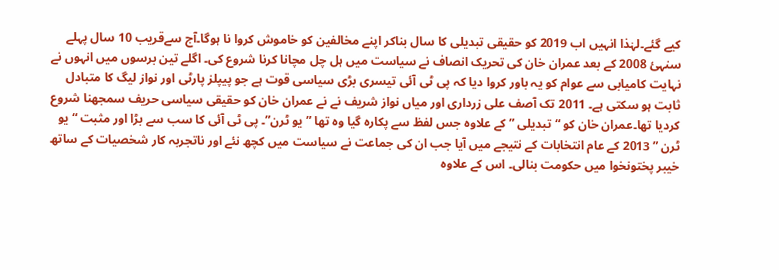کیے گئے۔لہٰذا انہیں اب 2019 کو حقیقی تبدیلی کا سال بناکر اپنے مخالفین کو خاموش کروا نا ہوگا۔آج سےقریب 10 سال پہلے سنہئ 2008 کے بعد عمران خان کی تحریک انصاف نے سیاست میں ہل چل مچانا کرنا شروع کی۔ اگلے تین برسوں میں انہوں نے نہایت کامیابی سے عوام کو یہ باور کروا دیا کہ پی ٹی آئی تیسری بڑی سیاسی قوت ہے جو پیپلز پارٹی اور نواز لیگ کا متبادل ثابت ہو سکتی ہے۔ 2011 تک آصف علی زرداری اور میاں نواز شریف نے نے عمران خان کو حقیقی سیاسی حریف سمجھنا شروع کردیا تھا۔عمران خان کو “تبدیلی ” کے علاوہ جس لفظ سے پکارہ گیا وہ تھا ” یو ٹرن”۔ پی ٹی آئی کا سب سے بڑا اور مثبت “یو ٹرن ” 2013 کے عام انتخابات کے نتیجے میں آیا جب ان کی جماعت نے سیاست میں کچھ نئے اور ناتجربہ کار شخصیات کے ساتھ خیبر پختونخوا میں حکومت بنالی۔ اس کے علاوہ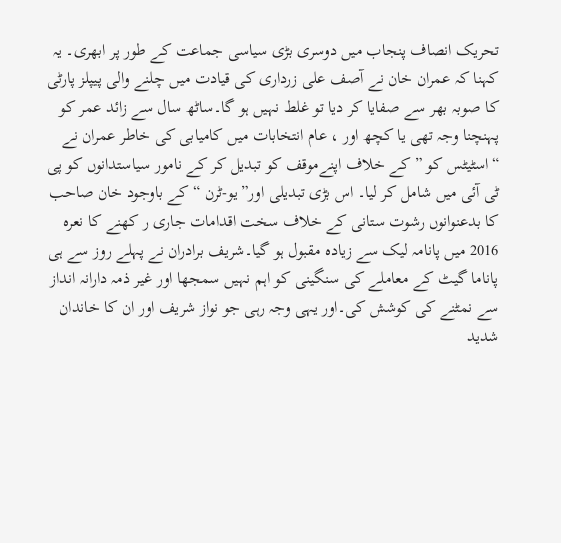تحریک انصاف پنجاب میں دوسری بڑی سیاسی جماعت کے طور پر ابھری۔ یہ کہنا کہ عمران خان نے آصف علی زرداری کی قیادت میں چلنے والی پیپلز پارٹی کا صوبہ بھر سے صفایا کر دیا تو غلط نہیں ہو گا۔ساٹھ سال سے زائد عمر کو پہنچنا وجہ تھی یا کچھ اور ، عام انتخابات میں کامیابی کی خاطر عمران نے “اسٹیٹس کو ” کے خلاف اپنےموقف کو تبدیل کر کے نامور سیاستدانوں کو پی ٹی آئی میں شامل کر لیا۔ اس بڑی تبدیلی اور”یو-ٹرن “کے باوجود خان صاحب کا بدعنوانوں رشوت ستانی کے خلاف سخت اقدامات جاری ر کھنے کا نعرہ 2016 میں پانامہ لیک سے زیادہ مقبول ہو گیا۔شریف برادران نے پہلے روز سے ہی پاناما گیٹ کے معاملے کی سنگینی کو اہم نہیں سمجھا اور غیر ذمہ دارانہ انداز سے نمٹنے کی کوشش کی۔اور یہی وجہ رہی جو نواز شریف اور ان کا خاندان شدید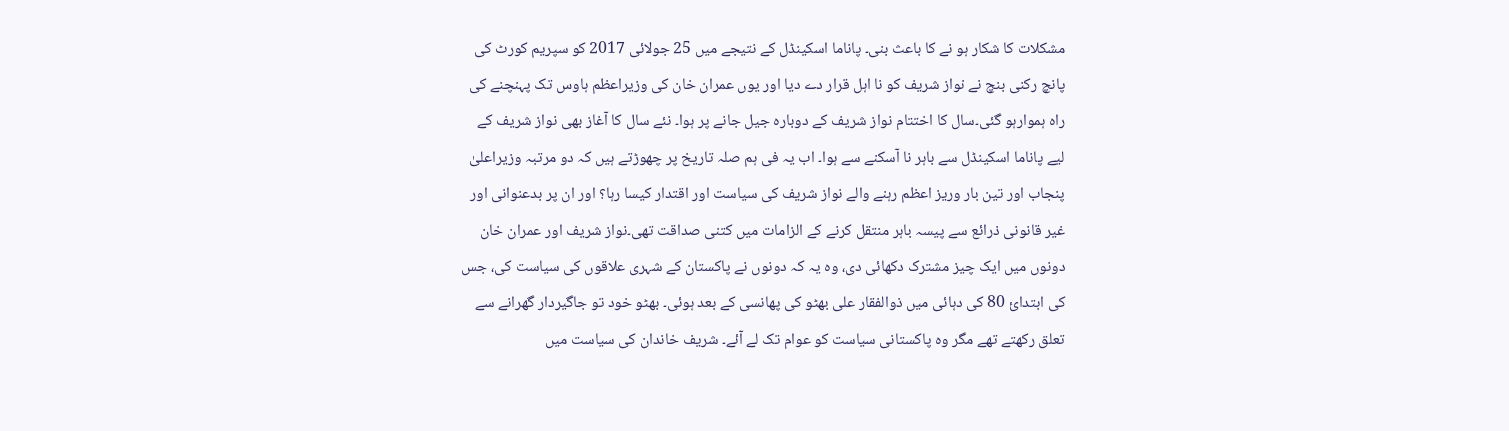مشکلات کا شکار ہو نے کا باعث بنی۔ پاناما اسکینڈل کے نتیجے میں 25 جولائی 2017 کو سپریم کورٹ کی پانچ رکنی بنچ نے نواز شریف کو نا اہل قرار دے دیا اور یوں عمران خان کی وزیراعظم ہاوس تک پہنچنے کی راہ ہموارہو گئی۔سال کا اختتام نواز شریف کے دوبارہ جیل جانے پر ہوا۔ نئے سال کا آغاز بھی نواز شریف کے لیے پاناما اسکینڈل سے باہر نا آسکنے سے ہوا۔ اب یہ فی ہم صلہ تاریخ پر چھوڑتے ہیں کہ دو مرتبہ وزیراعلیٰ پنجاب اور تین بار وریز اعظم رہنے والے نواز شریف کی سیاست اور اقتدار کیسا رہا؟ اور ان پر بدعنوانی اور غیر قانونی ذرائع سے پیسہ باہر منتقل کرنے کے الزامات میں کتنی صداقت تھی۔نواز شریف اور عمران خان دونوں میں ایک چیز مشترک دکھائی دی، وہ یہ کہ دونوں نے پاکستان کے شہری علاقوں کی سیاست کی، جس کی ابتدائ 80 کی دہائی میں ذوالفقار علی بھٹو کی پھانسی کے بعد ہوئی۔ بھٹو خود تو جاگیردار گھرانے سے تعلق رکھتے تھے مگر وہ پاکستانی سیاست کو عوام تک لے آئے۔ شریف خاندان کی سیاست میں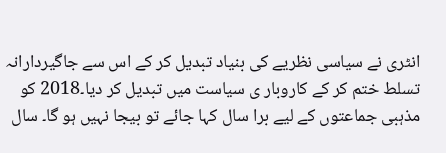انٹری نے سیاسی نظریے کی بنیاد تبدیل کر کے اس سے جاگیردارانہ تسلط ختم کر کے کاروبار ی سیاست میں تبدیل کر دیا۔2018 کو مذہبی جماعتوں کے لیے برا سال کہا جائے تو بیجا نہیں ہو گا۔ سال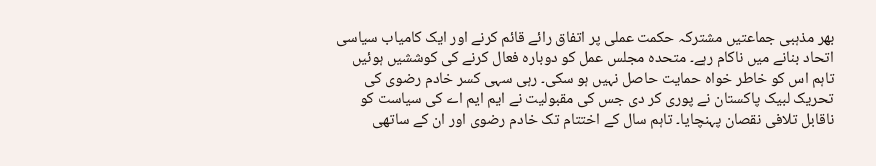بھر مذہبی جماعتیں مشترکہ حکمت عملی پر اتفاق رائے قائم کرنے اور ایک کامیاب سیاسی اتحاد بنانے میں ناکام رہے۔ متحدہ مجلس عمل کو دوبارہ فعال کرنے کی کوششیں ہوئیں تاہم اس کو خاطر خواہ حمایت حاصل نہیں ہو سکی۔ رہی سہی کسر خادم رضوی کی تحریک لبیک پاکستان نے پوری کر دی جس کی مقبولیت نے ایم ایم اے کی سیاست کو ناقابل تلافی نقصان پہنچایا۔ تاہم سال کے اختتام تک خادم رضوی اور ان کے ساتھی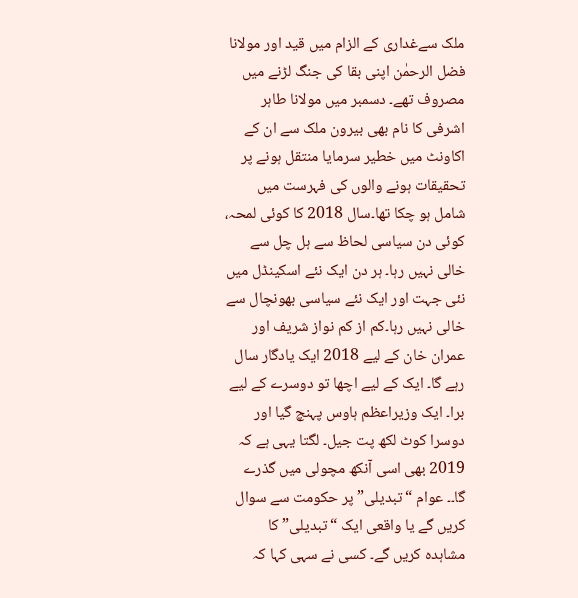ملک سےغداری کے الزام میں قید اور مولانا فضل الرحمٰن اپنی بقا کی جنگ لڑنے میں مصروف تھے۔ دسمبر میں مولانا طاہر اشرفی کا نام بھی بیرون ملک سے ان کے اکاونٹ میں خطیر سرمایا منتقل ہونے پر تحقیقات ہونے والوں کی فہرست میں شامل ہو چکا تھا۔سال 2018 کا کوئی لمحہ، کوئی دن سیاسی لحاظ سے ہل چل سے خالی نہیں رہا۔ ہر دن ایک نئے اسکینڈل میں نئی جہت اور ایک نئے سیاسی بھونچال سے خالی نہیں رہا۔کم از کم نواز شریف اور عمران خان کے لیے 2018 ایک یادگار سال رہے گا۔ ایک کے لیے اچھا تو دوسرے کے لیے برا۔ ایک وزیراعظم ہاوس پہنچ گیا اور دوسرا کوٹ لکھ پت جیل۔ لگتا یہی ہے کہ 2019 بھی اسی آنکھ مچولی میں گذرے گا۔۔ عوام “تبدیلی” پر حکومت سے سوال کریں گے یا واقعی ایک “تبدیلی” کا مشاہدہ کریں گے۔ کسی نے سہی کہا کہ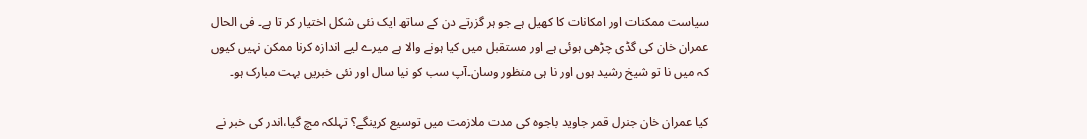سیاست ممکنات اور امکانات کا کھیل ہے جو ہر گزرتے دن کے ساتھ ایک نئی شکل اختیار کر تا ہے۔ فی الحال عمران خان کی گڈی چڑھی ہوئی ہے اور مستقبل میں کیا ہونے والا ہے میرے لیے اندازہ کرنا ممکن نہیں کیوں کہ میں نا تو شیخ رشید ہوں اور نا ہی منظور وسان۔آپ سب کو نیا سال اور نئی خبریں بہت مبارک ہو۔

کیا عمران خان جنرل قمر جاوید باجوہ کی مدت ملازمت میں توسیع کرینگے؟ تہلکہ مچ گیا،اندر کی خبر نے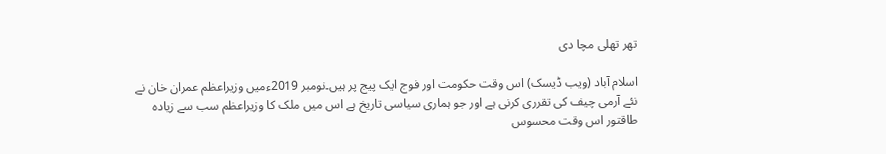تھر تھلی مچا دی

اسلام آباد (ویب ڈیسک) اس وقت حکومت اور فوج ایک پیج پر ہیں۔نومبر 2019ءمیں وزیراعظم عمران خان نے نئے آرمی چیف کی تقرری کرنی ہے اور جو ہماری سیاسی تاریخ ہے اس میں ملک کا وزیراعظم سب سے زیادہ طاقتور اس وقت محسوس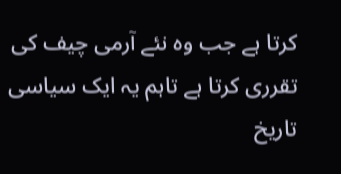کرتا ہے جب وہ نئے آرمی چیف کی تقرری کرتا ہے تاہم یہ ایک سیاسی تاریخ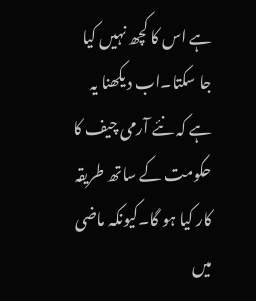ہے اس کا کچھ نہیں کیا جا سکتا۔اب دیکھنا یہ ہے کہ نئے آرمی چیف کا حکومت کے ساتھ طریقہ کار کیا ہو گا۔کیونکہ ماضی میں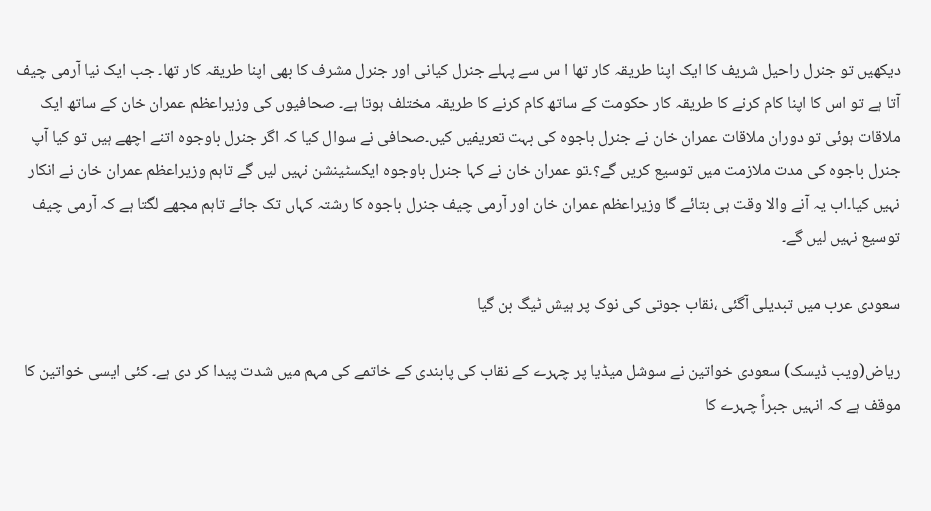دیکھیں تو جنرل راحیل شریف کا ایک اپنا طریقہ کار تھا ا س سے پہلے جنرل کیانی اور جنرل مشرف کا بھی اپنا طریقہ کار تھا۔ جب ایک نیا آرمی چیف آتا ہے تو اس کا اپنا کام کرنے کا طریقہ کار حکومت کے ساتھ کام کرنے کا طریقہ مختلف ہوتا ہے۔ صحافیوں کی وزیراعظم عمران خان کے ساتھ ایک ملاقات ہوئی تو دوران ملاقات عمران خان نے جنرل باجوہ کی بہت تعریفیں کیں۔صحافی نے سوال کیا کہ اگر جنرل باوجوہ اتنے اچھے ہیں تو کیا آپ جنرل باجوہ کی مدت ملازمت میں توسیع کریں گے؟۔تو عمران خان نے کہا جنرل باوجوہ ایکسٹینشن نہیں لیں گے تاہم وزیراعظم عمران خان نے انکار نہیں کیا۔اب یہ آنے والا وقت ہی بتائے گا وزیراعظم عمران خان اور آرمی چیف جنرل باجوہ کا رشتہ کہاں تک جائے تاہم مجھے لگتا ہے کہ آرمی چیف توسیع نہیں لیں گے۔

سعودی عرب میں تبدیلی آگئی ،نقاب جوتی کی نوک پر ہیش ٹیگ بن گیا

ریاض(ویب ڈیسک) سعودی خواتین نے سوشل میڈیا پر چہرے کے نقاب کی پابندی کے خاتمے کی مہم میں شدت پیدا کر دی ہے۔ کئی ایسی خواتین کا موقف ہے کہ انہیں جبراً چہرے کا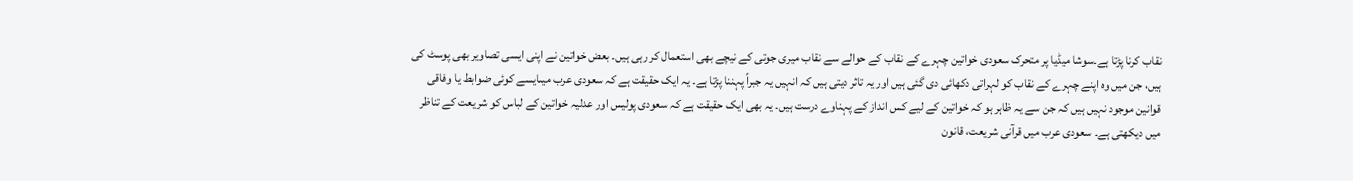نقاب کرنا پڑتا ہے۔سوشا میڈیا پر متحرک سعودی خواتین چہرے کے نقاب کے حوالے سے نقاب میری جوتی کے نیچے بھی استعمال کر رہی ہیں۔ بعض خواتین نے اپنی ایسی تصاویر بھی پوسٹ کی ہیں، جن میں وہ اپنے چہرے کے نقاب کو لہراتی دکھائی دی گئی ہیں اور یہ تاثر دیتی ہیں کہ انہیں یہ جبراً پہننا پڑتا ہے۔ یہ ایک حقیقت ہے کہ سعودی عرب میںایسے کوئی ضوابط یا وفاقی قوانین موجود نہیں ہیں کہ جن سے یہ ظاہر ہو کہ خواتین کے لیے کس انداز کے پہناوے درست ہیں۔ یہ بھی ایک حقیقت ہے کہ سعودی پولیس اور عدلیہ خواتین کے لباس کو شریعت کے تناظر میں دیکھتی ہے۔ سعودی عرب میں قرآنی شریعت، قانون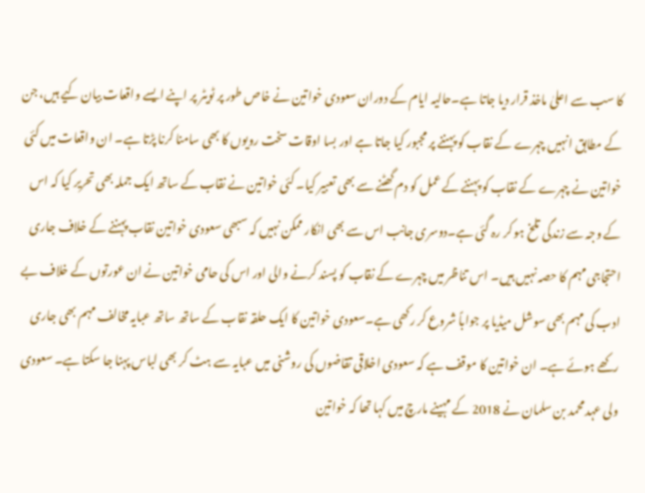کا سب سے اعلیٰ ماخذ قرار دیا جاتا ہے۔حالیہ ایام کے دوران سعودی خواتین نے خاص طور پر ٹویٹر پر اپنے ایسے واقعات بیان کیے ہیں، جن کے مطابق انہیں چہرے کے نقاب کو پہننے پر مجبور کیا جاتا ہے اور بسا اوقات سخت رویوں کا بھی سامنا کرنا پڑتا ہے۔ ان واقعات میں کئی خواتین نے چہرے کے نقاب کو پہننے کے عمل کو دم گھٹنے سے بھی تعبیر کیا۔ کئی خواتین نے نقاب کے ساتھ ایک جملہ بھی تحریر کیا کہ اس کے وجہ سے زندگی تلخ ہو کر رہ گئی ہے۔دوسری جانب اس سے بھی انکار ممکن نہیں کہ سبھی سعودی خواتین نقاب پہننے کے خلاف جاری احتجاجی مہم کا حصہ نہیں ہیں۔ اس تناظر میں چہرے کے نقاب کو پسند کرنے والی اور اس کی حامی خواتین نے ان عورتوں کے خلاف بے ادب کی مہم بھی سوشل میڈیا پر جواباً شروع کر رکھی ہے۔سعودی خواتین کا ایک حلقہ نقاب کے ساتھ ساتھ عبایہ مخالف مہم بھی جاری رکھے ہوئے ہے۔ ان خواتین کا موقف ہے کہ سعودی اخلاقی تقاضوں کی روشنی میں عبایہ سے ہٹ کر بھی لباس پہنا جا سکتا ہے۔ سعودی ولی عہد محمد بن سلمان نے 2018 کے مہینے مارچ میں کہا تھا کہ خواتین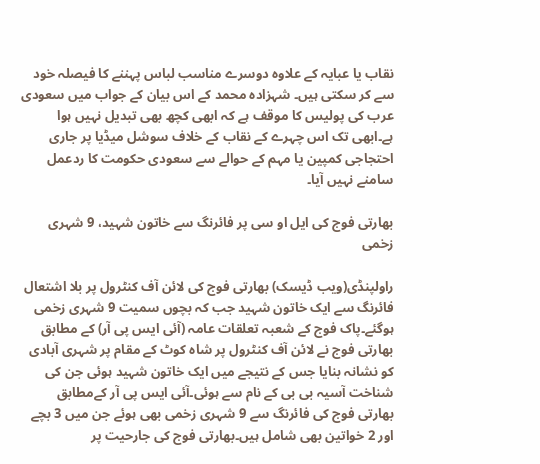نقاب یا عبایہ کے علاوہ دوسرے مناسب لباس پہننے کا فیصلہ خود سے کر سکتی ہیں۔ شہزادہ محمد کے اس بیان کے جواب میں سعودی عرب کی پولیس کا موقف ہے کہ ابھی کچھ بھی تبدیل نہیں ہوا ہے۔ابھی تک اس چہرے کے نقاب کے خلاف سوشل میڈیا پر جاری احتجاجی کمپین یا مہم کے حوالے سے سعودی حکومت کا ردعمل سامنے نہیں آیا۔

بھارتی فوج کی ایل او سی پر فائرنگ سے خاتون شہید، 9 شہری زخمی

راولپنڈی(ویب ڈیسک) بھارتی فوج کی لائن آف کنٹرول پر بلا اشتعال فائرنگ سے ایک خاتون شہید جب کہ بچوں سمیت 9 شہری زخمی ہوگئے۔پاک فوج کے شعبہ تعلقات عامہ (آئی ایس پی آر) کے مطابق بھارتی فوج نے لائن آف کنٹرول پر شاہ کوٹ کے مقام پر شہری آبادی کو نشانہ بنایا جس کے نتیجے میں ایک خاتون شہید ہوئی جن کی شناخت آسیہ بی بی کے نام سے ہوئی۔آئی ایس پی آر کےمطابق بھارتی فوج کی فائرنگ سے 9 شہری زخمی بھی ہوئے جن میں 3 بچے اور 2 خواتین بھی شامل ہیں۔بھارتی فوج کی جارحیت پر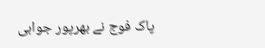پاک فوج نے بھرپور جوابی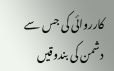کارروائی کی جس سے دشمن کی بندوقیں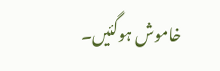خاموش ہوگئیں۔